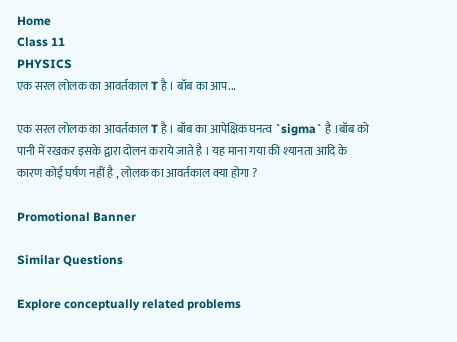Home
Class 11
PHYSICS
एक सरल लोलक का आवर्तकाल T है । बॉब का आप...

एक सरल लोलक का आवर्तकाल T है । बॉब का आपेक्षिक घनत्व `sigma` है ।बॉब को पानी में रखकर इसके द्वारा दोलन कराये जाते है । यह माना गया की श्यानता आदि के कारण कोई घर्षण नहीं है , लोलक का आवर्तकाल क्या होगा ?

Promotional Banner

Similar Questions

Explore conceptually related problems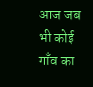आज जब भी कोई गाँव का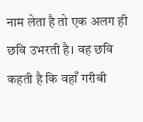नाम लेता है तो एक अलग ही छवि उभरती है। वह छवि कहती है कि वहाँ गरीबी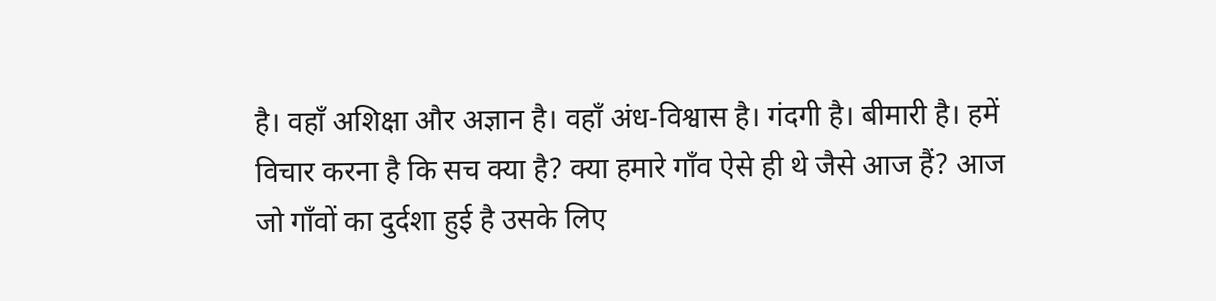है। वहाँ अशिक्षा और अज्ञान है। वहाँ अंध-विश्वास है। गंदगी है। बीमारी है। हमें विचार करना है कि सच क्या है? क्या हमारे गाँव ऐसे ही थे जैसे आज हैं? आज जो गाँवों का दुर्दशा हुई है उसके लिए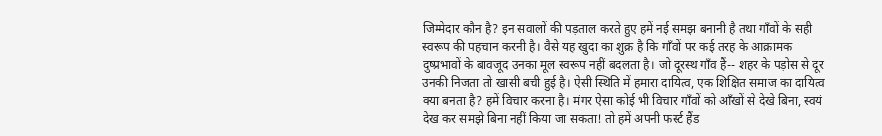जिम्मेदार कौन है? इन सवालों की पड़ताल करते हुए हमें नई समझ बनानी है तथा गाँवों के सही स्वरूप की पहचान करनी है। वैसे यह खुदा का शुक्र है कि गाँवों पर कई तरह के आक्रामक दुष्प्रभावों के बावजूद उनका मूल स्वरूप नहीं बदलता है। जो दूरस्थ गाँव हैं-- शहर के पड़ोस से दूर उनकी निजता तो खासी बची हुई है। ऐसी स्थिति में हमारा दायित्व, एक शिक्षित समाज का दायित्व क्या बनता है? हमें विचार करना है। मंगर ऐसा कोई भी विचार गाँवों को आँखों से देखे बिना, स्वयं देख कर समझे बिना नहीं किया जा सकता! तो हमें अपनी फर्स्ट हैंड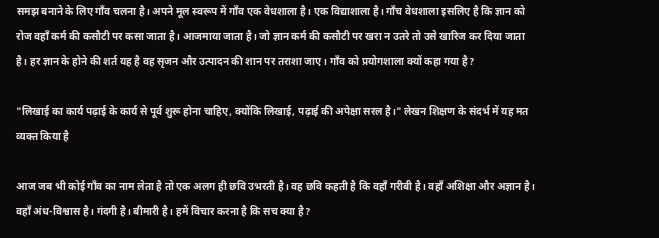समझ बनाने के लिए गाँव चलना है। अपने मूल स्वरूप में गाँव एक वेधशाला है। एक विद्याशाला है। गाँच वेधशाला इसलिए है कि ज्ञान को रोज वहाँ कर्म की कसौटी पर कसा जाता है। आजमाया जाता है। जो ज्ञान कर्म की कसौटी पर खरा न उतरे तो उसे खारिज कर दिया जाता है। हर ज्ञान के होने की शर्त यह है वह सृजन और उत्पादन की शान पर तराशा जाए। गाँव को प्रयोगशाला क्यों कहा गया है?

"लिखाई का कार्य पढ़ाई के कार्य से पूर्व शुरू होना चाहिए, क्योंकि लिखाई, पढ़ाई की अपेक्षा सरल है।" लेखन शिक्षण के संदर्भ में यह मत व्यक्त किया है

आज जब भी कोई गाँव का नाम लेता है तो एक अलग ही छवि उभरती है। वह छवि कहती है कि वहाँ गरीबी है। वहाँ अशिक्षा और अज्ञान है। वहाँ अंध-विश्वास है। गंदगी है। बीमारी है। हमें विचार करना है कि सच क्या है?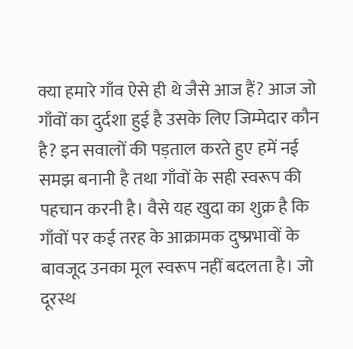क्या हमारे गाँव ऐसे ही थे जैसे आज हैं? आज जो गाँवों का दुर्दशा हुई है उसके लिए जिम्मेदार कौन है? इन सवालों की पड़ताल करते हुए हमें नई समझ बनानी है तथा गाँवों के सही स्वरूप की पहचान करनी है। वैसे यह खुदा का शुक्र है कि गाँवों पर कई तरह के आक्रामक दुष्प्रभावों के बावजूद उनका मूल स्वरूप नहीं बदलता है। जो दूरस्थ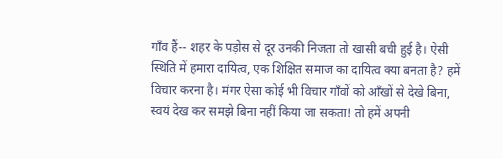गाँव हैं-- शहर के पड़ोस से दूर उनकी निजता तो खासी बची हुई है। ऐसी स्थिति में हमारा दायित्व, एक शिक्षित समाज का दायित्व क्या बनता है? हमें विचार करना है। मंगर ऐसा कोई भी विचार गाँवों को आँखों से देखे बिना, स्वयं देख कर समझे बिना नहीं किया जा सकता! तो हमें अपनी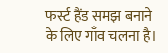फर्स्ट हैंड समझ बनाने के लिए गाँव चलना है।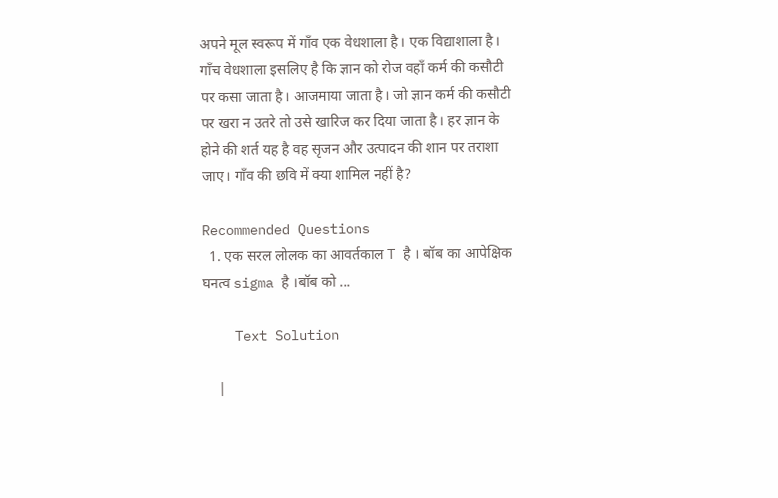अपने मूल स्वरूप में गाँव एक वेधशाला है। एक विद्याशाला है। गाँच वेधशाला इसलिए है कि ज्ञान को रोज वहाँ कर्म की कसौटी पर कसा जाता है। आजमाया जाता है। जो ज्ञान कर्म की कसौटी पर खरा न उतरे तो उसे खारिज कर दिया जाता है। हर ज्ञान के होने की शर्त यह है वह सृजन और उत्पादन की शान पर तराशा जाए। गाँव की छवि में क्या शामिल नहीं है?

Recommended Questions
  1. एक सरल लोलक का आवर्तकाल T है । बॉब का आपेक्षिक घनत्व sigma है ।बॉब को ...

    Text Solution

    |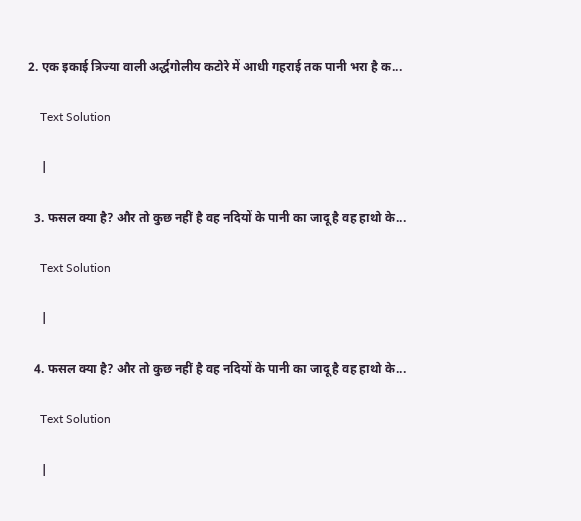2. एक इकाई त्रिज्या वाली अर्द्धगोलीय कटोरे में आधी गहराई तक पानी भरा है क...

    Text Solution

    |

  3. फसल क्या है? और तो कुछ नहीं है वह नदियों के पानी का जादू है वह हाथो के...

    Text Solution

    |

  4. फसल क्या है? और तो कुछ नहीं है वह नदियों के पानी का जादू है वह हाथो के...

    Text Solution

    |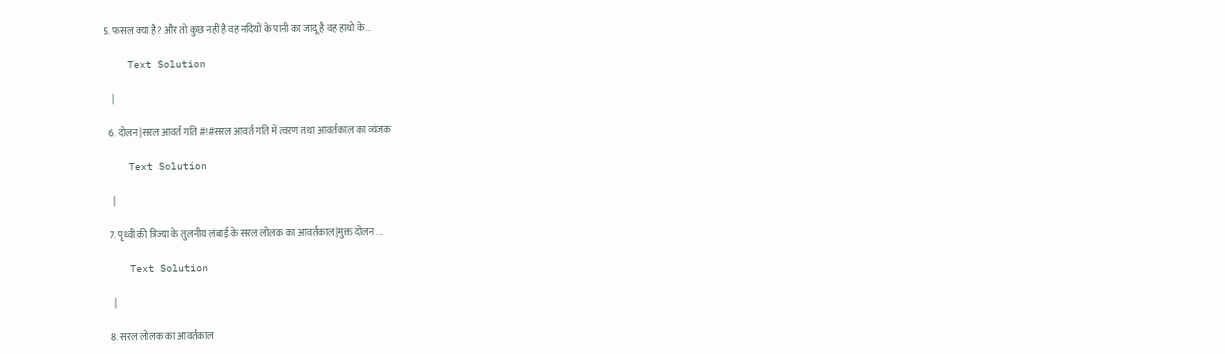5. फसल क्या है? और तो कुछ नहीं है वह नदियों के पानी का जादू है वह हाथो के...

    Text Solution

    |

  6. दोलन|सरल आवर्त गति #!#सरल आवर्त गति में त्वरण तथा आवर्तकाल का व्यंजक

    Text Solution

    |

  7. पृथ्वी की त्रिज्या के तुलनीय लंबाई के सरल लोलक का आवर्तकाल|मुक्त दोलन ...

    Text Solution

    |

  8. सरल लोलक का आवर्तकाल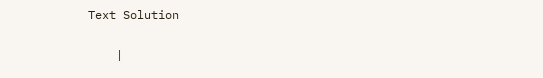Text Solution

    |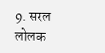9. सरल लोलक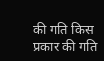की गति किस प्रकार की गति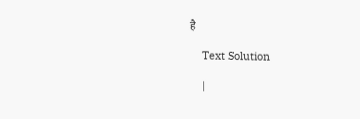है

    Text Solution

    |